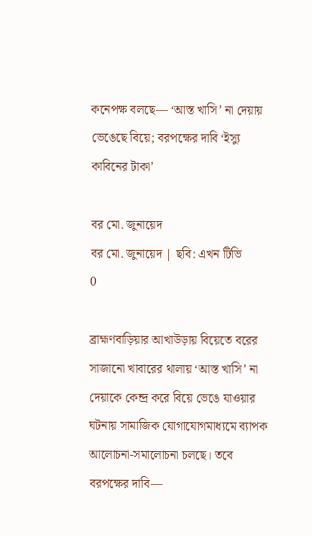কনেপক্ষ বলছে— ‘আস্ত খাসি’ না দেয়ায় ভেঙেছে বিয়ে; বরপক্ষের দাবি ‘ইস্যু কাবিনের টাকা’

বর মো. জুনায়েদ
বর মো. জুনায়েদ | ছবি: এখন টিভি
0

ব্রাহ্মণবাড়িয়ার আখাউড়ায় বিয়েতে বরের সাজানো খাবারের থালায় ‘আস্ত খাসি’ না দেয়াকে কেন্দ্র করে বিয়ে ভেঙে যাওয়ার ঘটনায় সামাজিক যোগাযোগমাধ্যমে ব্যাপক আলোচনা-সমালোচনা চলছে। তবে বরপক্ষের দাবি—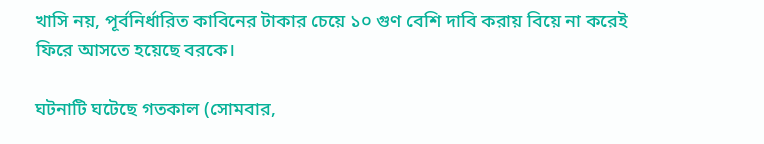খাসি নয়, পূর্বনির্ধারিত কাবিনের টাকার চেয়ে ১০ গুণ বেশি দাবি করায় বিয়ে না করেই ফিরে আসতে হয়েছে বরকে।

ঘটনাটি ঘটেছে গতকাল (সোমবার,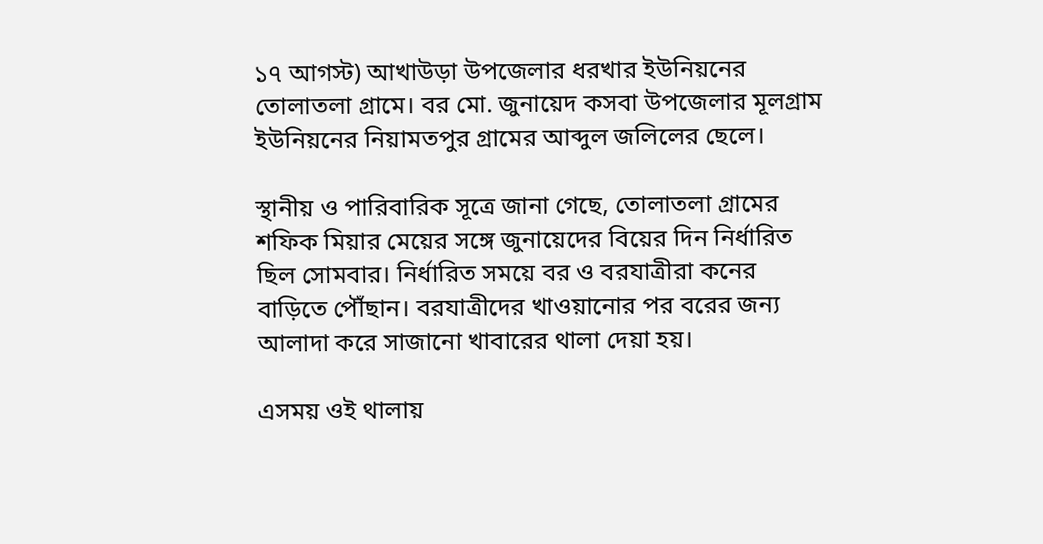১৭ আগস্ট) আখাউড়া উপজেলার ধরখার ইউনিয়নের তোলাতলা গ্রামে। বর মো. জুনায়েদ কসবা উপজেলার মূলগ্রাম ইউনিয়নের নিয়ামতপুর গ্রামের আব্দুল জলিলের ছেলে।

স্থানীয় ও পারিবারিক সূত্রে জানা গেছে, তোলাতলা গ্রামের শফিক মিয়ার মেয়ের সঙ্গে জুনায়েদের বিয়ের দিন নির্ধারিত ছিল সোমবার। নির্ধারিত সময়ে বর ও বরযাত্রীরা কনের বাড়িতে পৌঁছান। বরযাত্রীদের খাওয়ানোর পর বরের জন্য আলাদা করে সাজানো খাবারের থালা দেয়া হয়।

এসময় ওই থালায়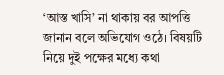‘আস্ত খাসি’ না থাকায় বর আপত্তি জানান বলে অভিযোগ ওঠে। বিষয়টি নিয়ে দুই পক্ষের মধ্যে কথা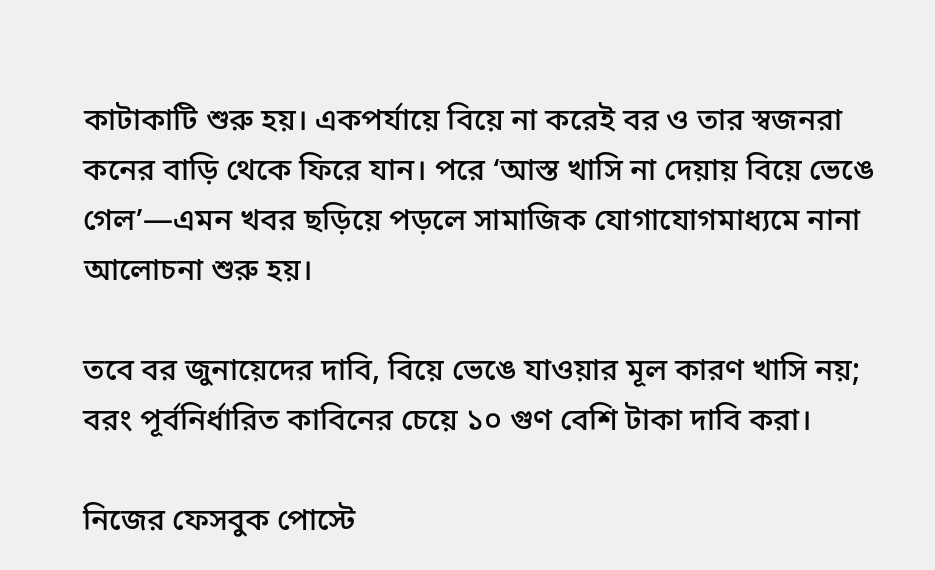কাটাকাটি শুরু হয়। একপর্যায়ে বিয়ে না করেই বর ও তার স্বজনরা কনের বাড়ি থেকে ফিরে যান। পরে ‘আস্ত খাসি না দেয়ায় বিয়ে ভেঙে গেল’—এমন খবর ছড়িয়ে পড়লে সামাজিক যোগাযোগমাধ্যমে নানা আলোচনা শুরু হয়।

তবে বর জুনায়েদের দাবি, বিয়ে ভেঙে যাওয়ার মূল কারণ খাসি নয়; বরং পূর্বনির্ধারিত কাবিনের চেয়ে ১০ গুণ বেশি টাকা দাবি করা।

নিজের ফেসবুক পোস্টে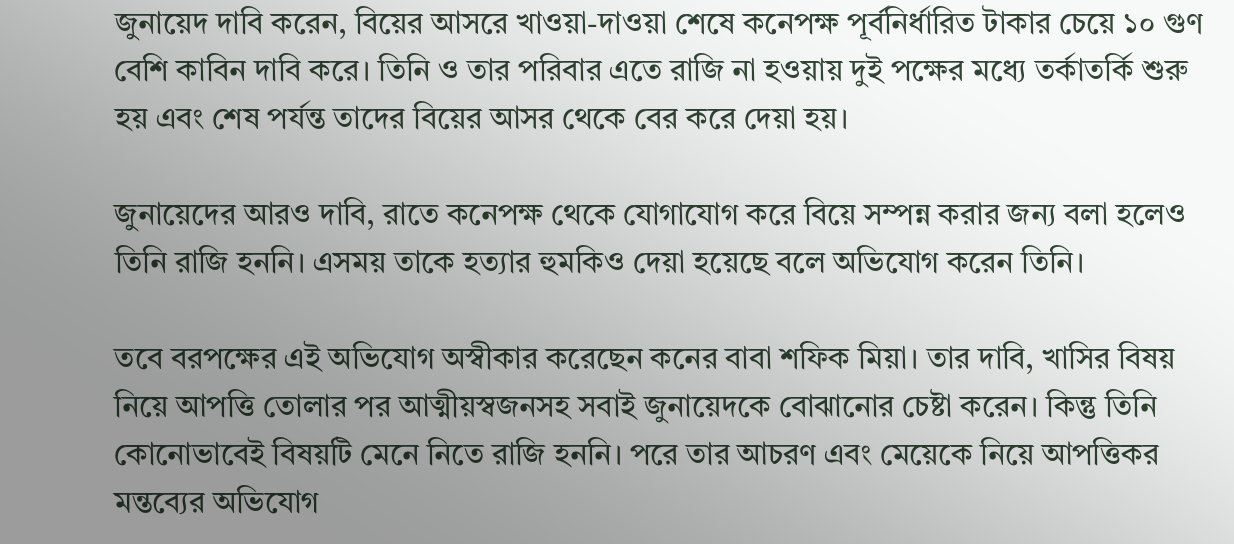জুনায়েদ দাবি করেন, বিয়ের আসরে খাওয়া-দাওয়া শেষে কনেপক্ষ পূর্বনির্ধারিত টাকার চেয়ে ১০ গুণ বেশি কাবিন দাবি করে। তিনি ও তার পরিবার এতে রাজি না হওয়ায় দুই পক্ষের মধ্যে তর্কাতর্কি শুরু হয় এবং শেষ পর্যন্ত তাদের বিয়ের আসর থেকে বের করে দেয়া হয়।

জুনায়েদের আরও দাবি, রাতে কনেপক্ষ থেকে যোগাযোগ করে বিয়ে সম্পন্ন করার জন্য বলা হলেও তিনি রাজি হননি। এসময় তাকে হত্যার হুমকিও দেয়া হয়েছে বলে অভিযোগ করেন তিনি।

তবে বরপক্ষের এই অভিযোগ অস্বীকার করেছেন কনের বাবা শফিক মিয়া। তার দাবি, খাসির বিষয় নিয়ে আপত্তি তোলার পর আত্মীয়স্বজনসহ সবাই জুনায়েদকে বোঝানোর চেষ্টা করেন। কিন্তু তিনি কোনোভাবেই বিষয়টি মেনে নিতে রাজি হননি। পরে তার আচরণ এবং মেয়েকে নিয়ে আপত্তিকর মন্তব্যের অভিযোগ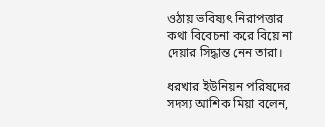ওঠায় ভবিষ্যৎ নিরাপত্তার কথা বিবেচনা করে বিয়ে না দেয়ার সিদ্ধান্ত নেন তারা।

ধরখার ইউনিয়ন পরিষদের সদস্য আশিক মিয়া বলেন,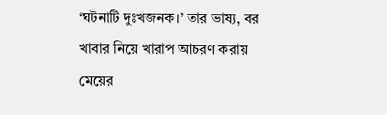‘ঘটনাটি দুঃখজনক।’ তার ভাষ্য, বর খাবার নিয়ে খারাপ আচরণ করায় মেয়ের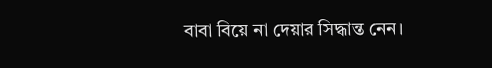বাবা বিয়ে না দেয়ার সিদ্ধান্ত নেন।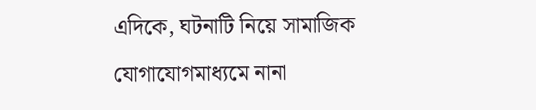এদিকে, ঘটনাটি নিয়ে সামাজিক যোগাযোগমাধ্যমে নানা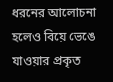ধরনের আলোচনা হলেও বিয়ে ভেঙে যাওয়ার প্রকৃত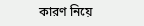কারণ নিয়ে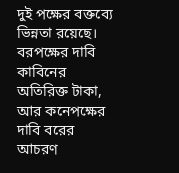দুই পক্ষের বক্তব্যে ভিন্নতা রয়েছে। বরপক্ষের দাবি কাবিনের অতিরিক্ত টাকা, আর কনেপক্ষের দাবি বরের আচরণ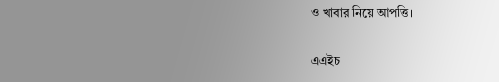ও খাবার নিয়ে আপত্তি।

এএইচ